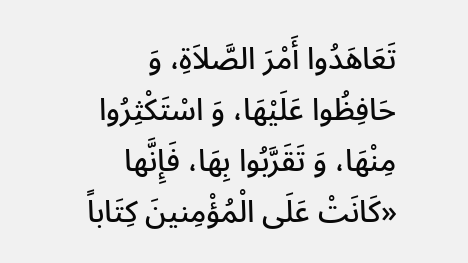تَعَاهَدُوا أَمْرَ الصَّلاَةِ، وَ حَافِظُوا عَلَیْهَا، وَ اسْتَکْثِرُوا مِنْهَا، وَ تَقَرَّبُوا بِهَا، فَإِنَّها «کَانَتْ عَلَى الْمُؤْمِنینَ کِتَاباً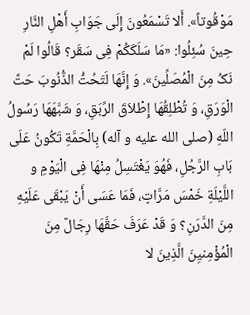مَوْقُوتاً». أَلا تَسْمَعُونَ إِلَى جَوَابِ أَهْلِ النَّارِ حِینَ سُئِلُوا: «مَا سَلَکَکُمْ فِی سَقَر؟ قَالُوا لَمْ نَکُ مِنَ الْمُصَلِّینَ». وَ إِنَّهَا لَتَحُتُّ الذُّنُوبَ حَتَّ الْوَرَقِ، وَ تُطْلِقُهَا إِطْلاَقَ الرِّبَقِ، وَ شَبَّهَهَا رَسُولُ اللّهِ (صلی الله علیه و آله) بِالْحَمَّةِ تَکُونُ عَلَى بَابِ الرَّجُلِ، فَهُوَ یَغْتَسِلُ مِنْهَا فِی الْیَوْمِ و اللَّیْلَةِ خَمْسَ مَرَّاتٍ، فَمَا عَسَى أَنْ یَبْقَى عَلَیْهِ مِنَ الدَّرَنِ؟ وَ قَدْ عَرَفَ حَقَّهَا رِجَالٌ مِنَ الْمُؤْمِنیِنَ الَّذِینَ لا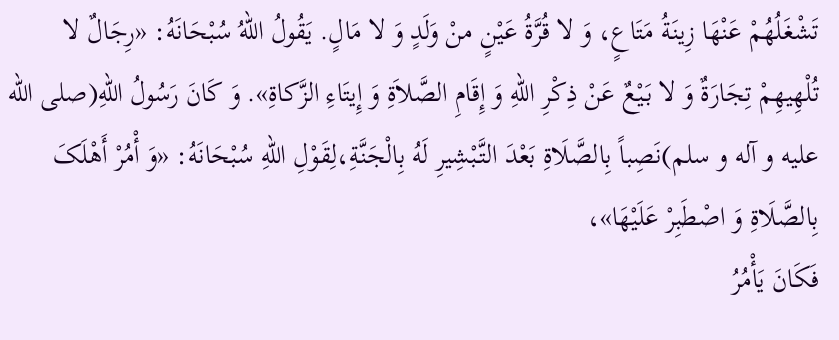تَشْغَلُهُمْ عَنْهَا زِینَةُ مَتَاعٍ، وَ لا قُرَّةُ عَیْنٍ منْ وَلَدٍ وَ لا مَالٍ. یَقُولُ اللّهُ سُبْحَانَهُ: «رِجَالٌ لا تُلْهِیهِمْ تِجَارَةٌ وَ لا بَیْعٌ عَنْ ذِکْرِ اللّهِ وَ إِقَامِ الصَّلاَةِ وَ إِیتَاءِ الزَّکاةِ». وَ کَانَ رَسُولُ اللّهِ(صلی الله علیه و آله و سلم)نَصِباً بِالصَّلَاةِ بَعْدَ التَّبْشِیرِ لَهُ بِالْجَنَّةِ،لِقَوْلِ اللّهِ سُبْحَانَهُ: «وَ أْمُرْ أَهْلَکَ بِالصَّلَاةِ وَ اصْطَبِرْ عَلَیْهَا»،
فَکَانَ یَأْمُرُ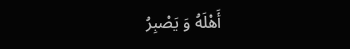أَهْلَهُ وَ یَصْبِرُ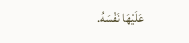عَلَیْهَا نَفْسَهُ.